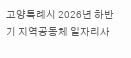고양특례시 2026년 하반기 지역공동체 일자리사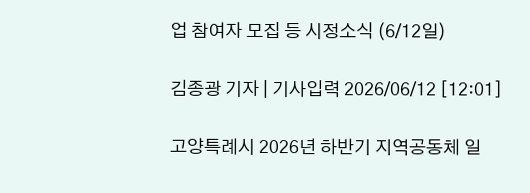업 참여자 모집 등 시정소식 (6/12일)

김종광 기자 | 기사입력 2026/06/12 [12:01]

고양특례시 2026년 하반기 지역공동체 일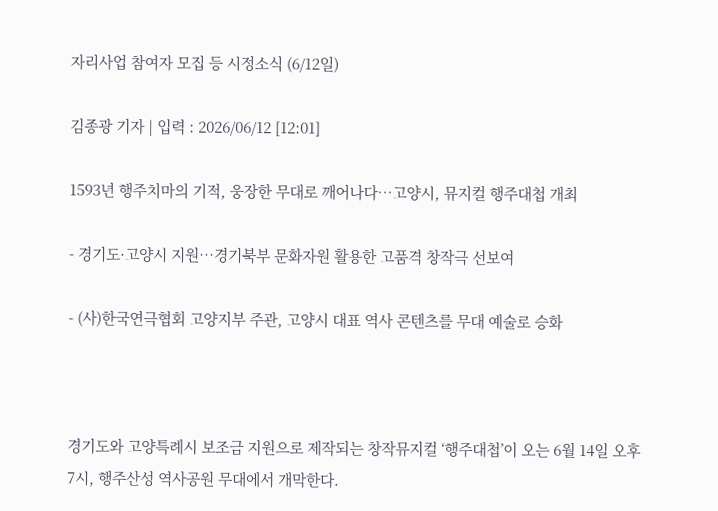자리사업 참여자 모집 등 시정소식 (6/12일)

김종광 기자 | 입력 : 2026/06/12 [12:01]

1593년 행주치마의 기적, 웅장한 무대로 깨어나다…고양시, 뮤지컬 행주대첩 개최

- 경기도·고양시 지원…경기북부 문화자원 활용한 고품격 창작극 선보여

- (사)한국연극협회 고양지부 주관, 고양시 대표 역사 콘텐츠를 무대 예술로 승화



경기도와 고양특례시 보조금 지원으로 제작되는 창작뮤지컬 ‘행주대첩’이 오는 6월 14일 오후 7시, 행주산성 역사공원 무대에서 개막한다.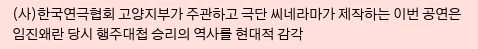(사)한국연극협회 고양지부가 주관하고 극단 씨네라마가 제작하는 이번 공연은 임진왜란 당시 행주대첩 승리의 역사를 현대적 감각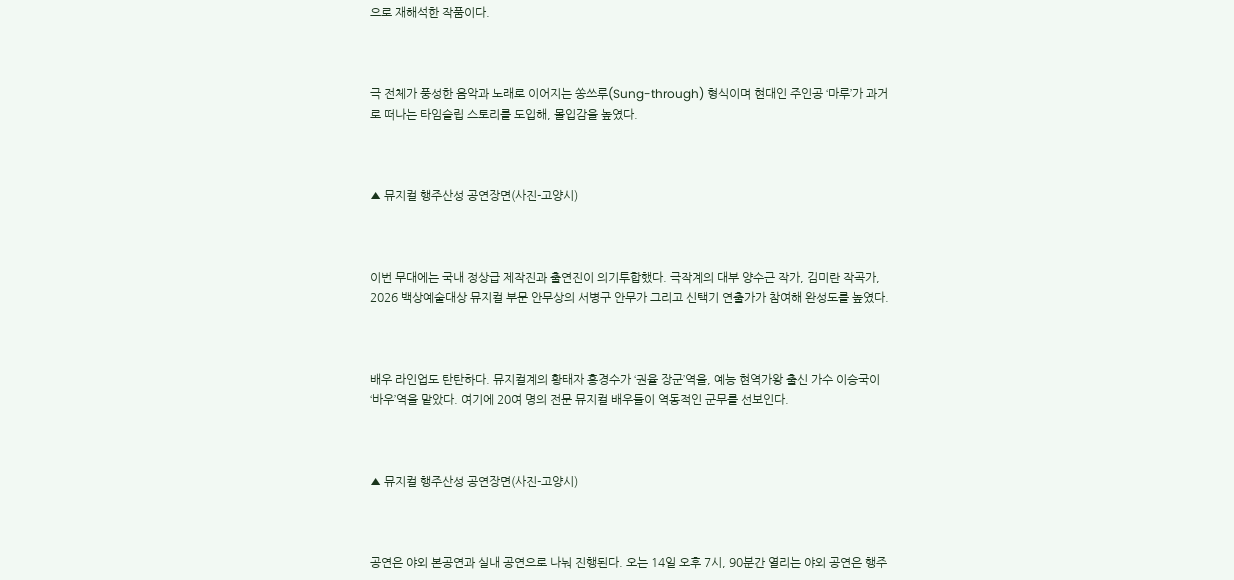으로 재해석한 작품이다.



극 전체가 풍성한 음악과 노래로 이어지는 쏭쓰루(Sung-through) 형식이며 현대인 주인공 ‘마루’가 과거로 떠나는 타임슬립 스토리를 도입해, 몰입감을 높였다.



▲ 뮤지컬 행주산성 공연장면(사진-고양시)



이번 무대에는 국내 정상급 제작진과 출연진이 의기투합했다. 극작계의 대부 양수근 작가, 김미란 작곡가, 2026 백상예술대상 뮤지컬 부문 안무상의 서병구 안무가 그리고 신택기 연출가가 참여해 완성도를 높였다.



배우 라인업도 탄탄하다. 뮤지컬계의 황태자 홍경수가 ‘권율 장군’역을, 예능 현역가왕 출신 가수 이승국이 ‘바우’역을 맡았다. 여기에 20여 명의 전문 뮤지컬 배우들이 역동적인 군무를 선보인다.



▲ 뮤지컬 행주산성 공연장면(사진-고양시)



공연은 야외 본공연과 실내 공연으로 나눠 진행된다. 오는 14일 오후 7시, 90분간 열리는 야외 공연은 행주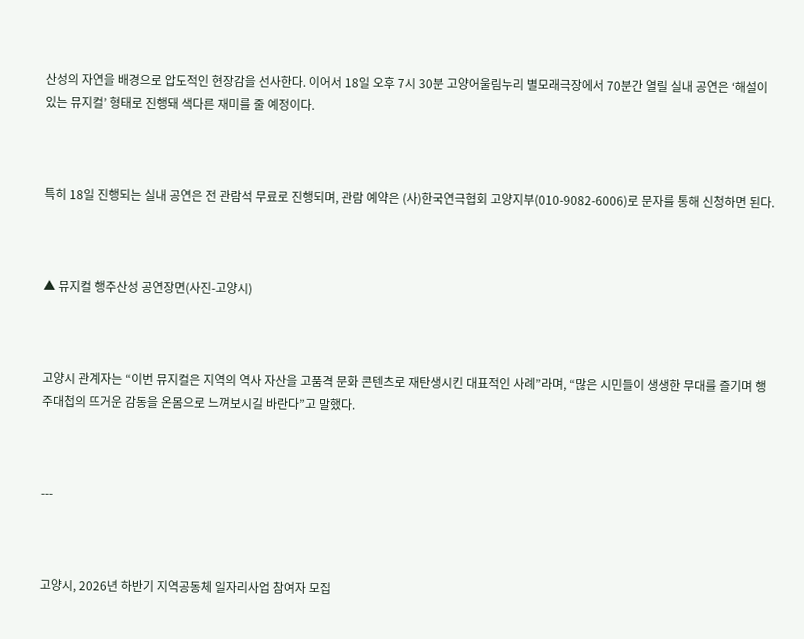산성의 자연을 배경으로 압도적인 현장감을 선사한다. 이어서 18일 오후 7시 30분 고양어울림누리 별모래극장에서 70분간 열릴 실내 공연은 ‘해설이 있는 뮤지컬’ 형태로 진행돼 색다른 재미를 줄 예정이다.



특히 18일 진행되는 실내 공연은 전 관람석 무료로 진행되며, 관람 예약은 (사)한국연극협회 고양지부(010-9082-6006)로 문자를 통해 신청하면 된다.



▲ 뮤지컬 행주산성 공연장면(사진-고양시)



고양시 관계자는 “이번 뮤지컬은 지역의 역사 자산을 고품격 문화 콘텐츠로 재탄생시킨 대표적인 사례”라며, “많은 시민들이 생생한 무대를 즐기며 행주대첩의 뜨거운 감동을 온몸으로 느껴보시길 바란다”고 말했다.



---



고양시, 2026년 하반기 지역공동체 일자리사업 참여자 모집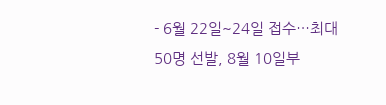- 6월 22일~24일 접수…최대 50명 선발, 8월 10일부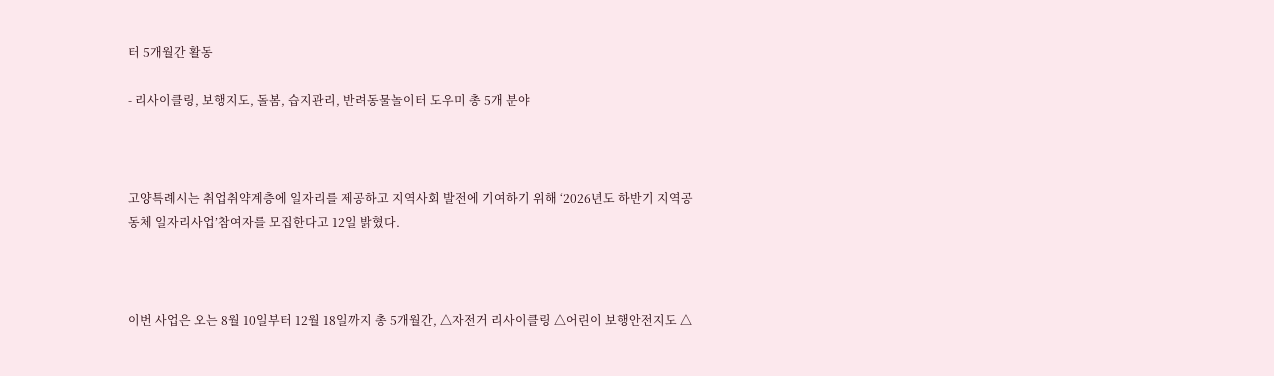터 5개월간 활동

- 리사이클링, 보행지도, 돌봄, 습지관리, 반려동물놀이터 도우미 총 5개 분야



고양특례시는 취업취약계층에 일자리를 제공하고 지역사회 발전에 기여하기 위해 ‘2026년도 하반기 지역공동체 일자리사업’참여자를 모집한다고 12일 밝혔다.



이번 사업은 오는 8월 10일부터 12월 18일까지 총 5개월간, △자전거 리사이클링 △어린이 보행안전지도 △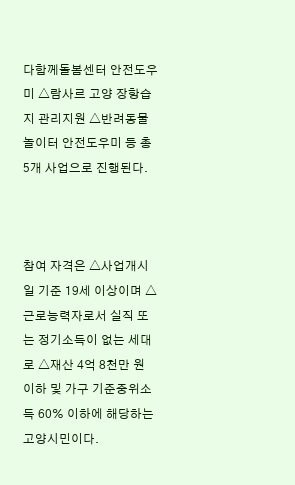다함께돌봄센터 안전도우미 △람사르 고양 장항습지 관리지원 △반려동물 놀이터 안전도우미 등 총 5개 사업으로 진행된다.



참여 자격은 △사업개시일 기준 19세 이상이며 △근로능력자로서 실직 또는 정기소득이 없는 세대로 △재산 4억 8천만 원 이하 및 가구 기준중위소득 60% 이하에 해당하는 고양시민이다.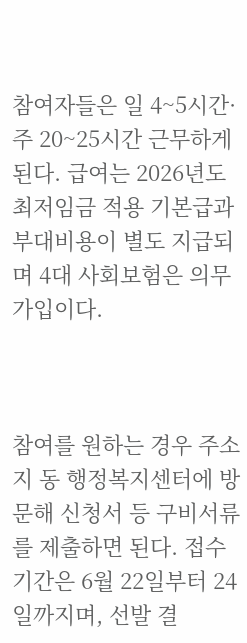참여자들은 일 4~5시간·주 20~25시간 근무하게 된다. 급여는 2026년도 최저임금 적용 기본급과 부대비용이 별도 지급되며 4대 사회보험은 의무가입이다.



참여를 원하는 경우 주소지 동 행정복지센터에 방문해 신청서 등 구비서류를 제출하면 된다. 접수 기간은 6월 22일부터 24일까지며, 선발 결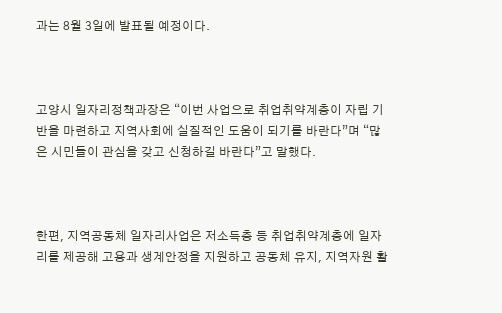과는 8월 3일에 발표될 예정이다.



고양시 일자리정책과장은 “이번 사업으로 취업취약계층이 자립 기반을 마련하고 지역사회에 실질적인 도움이 되기를 바란다”며 “많은 시민들이 관심을 갖고 신청하길 바란다”고 말했다.



한편, 지역공동체 일자리사업은 저소득층 등 취업취약계층에 일자리를 제공해 고용과 생계안정을 지원하고 공동체 유지, 지역자원 활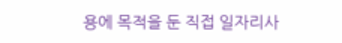용에 목적을 둔 직접 일자리사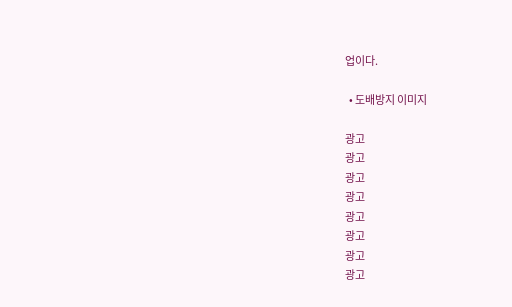업이다.

  • 도배방지 이미지

광고
광고
광고
광고
광고
광고
광고
광고